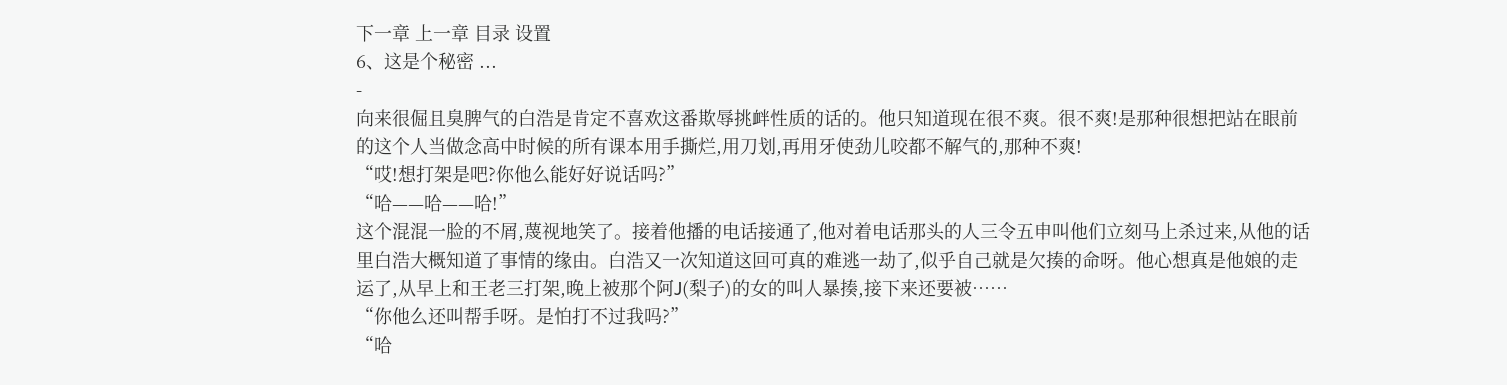下一章 上一章 目录 设置
6、这是个秘密 ...
-
向来很倔且臭脾气的白浩是肯定不喜欢这番欺辱挑衅性质的话的。他只知道现在很不爽。很不爽!是那种很想把站在眼前的这个人当做念高中时候的所有课本用手撕烂,用刀划,再用牙使劲儿咬都不解气的,那种不爽!
“哎!想打架是吧?你他么能好好说话吗?”
“哈——哈——哈!”
这个混混一脸的不屑,蔑视地笑了。接着他播的电话接通了,他对着电话那头的人三令五申叫他们立刻马上杀过来,从他的话里白浩大概知道了事情的缘由。白浩又一次知道这回可真的难逃一劫了,似乎自己就是欠揍的命呀。他心想真是他娘的走运了,从早上和王老三打架,晚上被那个阿J(梨子)的女的叫人暴揍,接下来还要被……
“你他么还叫帮手呀。是怕打不过我吗?”
“哈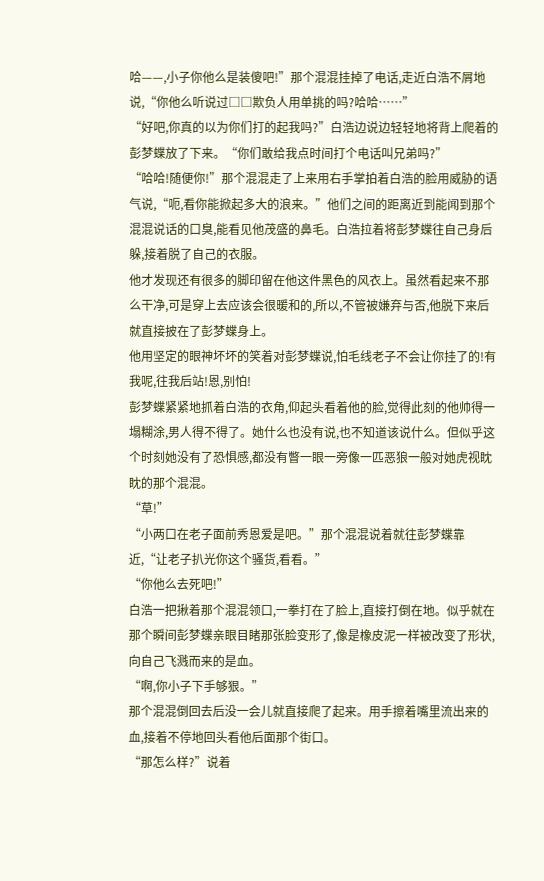哈——,小子你他么是装傻吧!”那个混混挂掉了电话,走近白浩不屑地说,“你他么听说过□□欺负人用单挑的吗?哈哈……”
“好吧,你真的以为你们打的起我吗?”白浩边说边轻轻地将背上爬着的彭梦蝶放了下来。“你们敢给我点时间打个电话叫兄弟吗?”
“哈哈!随便你!”那个混混走了上来用右手掌拍着白浩的脸用威胁的语气说,“呃,看你能掀起多大的浪来。”他们之间的距离近到能闻到那个混混说话的口臭,能看见他茂盛的鼻毛。白浩拉着将彭梦蝶往自己身后躲,接着脱了自己的衣服。
他才发现还有很多的脚印留在他这件黑色的风衣上。虽然看起来不那么干净,可是穿上去应该会很暖和的,所以,不管被嫌弃与否,他脱下来后就直接披在了彭梦蝶身上。
他用坚定的眼神坏坏的笑着对彭梦蝶说,怕毛线老子不会让你挂了的!有我呢,往我后站!恩,别怕!
彭梦蝶紧紧地抓着白浩的衣角,仰起头看着他的脸,觉得此刻的他帅得一塌糊涂,男人得不得了。她什么也没有说,也不知道该说什么。但似乎这个时刻她没有了恐惧感,都没有瞥一眼一旁像一匹恶狼一般对她虎视眈眈的那个混混。
“草!”
“小两口在老子面前秀恩爱是吧。”那个混混说着就往彭梦蝶靠近,“让老子扒光你这个骚货,看看。”
“你他么去死吧!”
白浩一把揪着那个混混领口,一拳打在了脸上,直接打倒在地。似乎就在那个瞬间彭梦蝶亲眼目睹那张脸变形了,像是橡皮泥一样被改变了形状,向自己飞溅而来的是血。
“啊,你小子下手够狠。”
那个混混倒回去后没一会儿就直接爬了起来。用手擦着嘴里流出来的血,接着不停地回头看他后面那个街口。
“那怎么样?”说着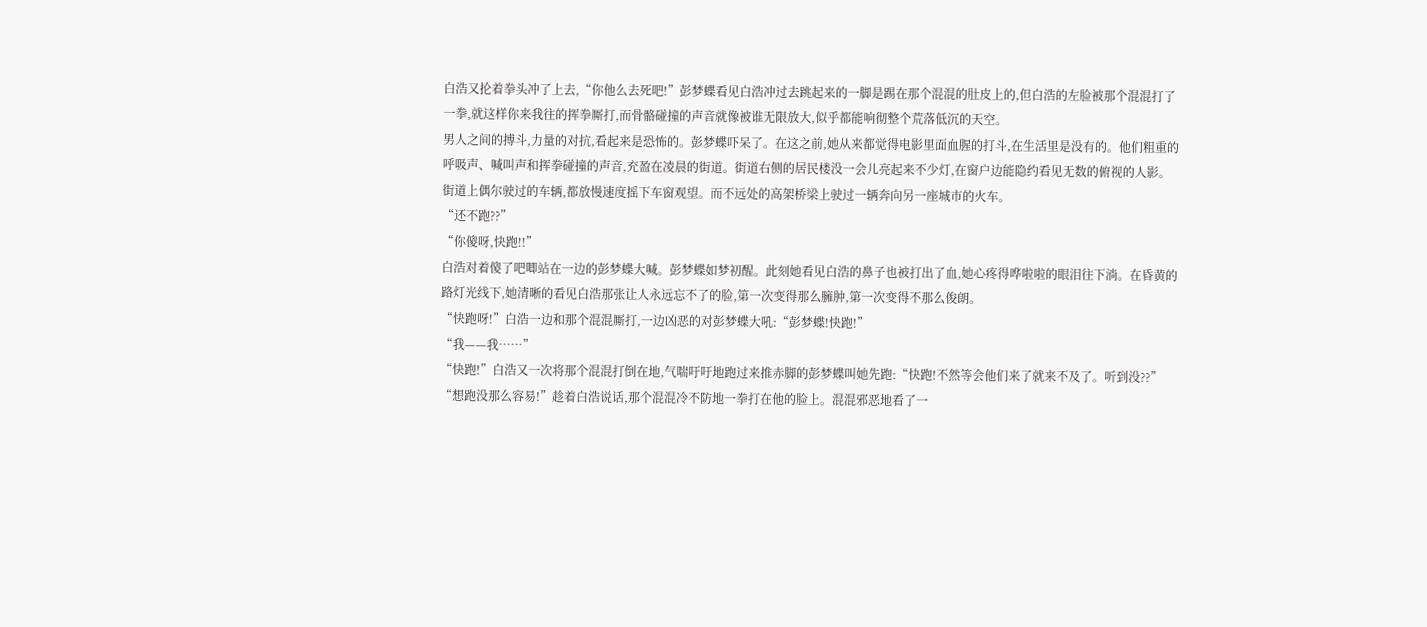白浩又抡着拳头冲了上去,“你他么去死吧!”彭梦蝶看见白浩冲过去跳起来的一脚是踢在那个混混的肚皮上的,但白浩的左脸被那个混混打了一拳,就这样你来我往的挥拳厮打,而骨骼碰撞的声音就像被谁无限放大,似乎都能响彻整个荒落低沉的天空。
男人之间的搏斗,力量的对抗,看起来是恐怖的。彭梦蝶吓呆了。在这之前,她从来都觉得电影里面血腥的打斗,在生活里是没有的。他们粗重的呼吸声、喊叫声和挥拳碰撞的声音,充盈在凌晨的街道。街道右侧的居民楼没一会儿亮起来不少灯,在窗户边能隐约看见无数的俯视的人影。街道上偶尔驶过的车辆,都放慢速度摇下车窗观望。而不远处的高架桥梁上驶过一辆奔向另一座城市的火车。
“还不跑??”
“你傻呀,快跑!!”
白浩对着傻了吧唧站在一边的彭梦蝶大喊。彭梦蝶如梦初醒。此刻她看见白浩的鼻子也被打出了血,她心疼得哗啦啦的眼泪往下淌。在昏黄的路灯光线下,她清晰的看见白浩那张让人永远忘不了的脸,第一次变得那么臃肿,第一次变得不那么俊朗。
“快跑呀!”白浩一边和那个混混厮打,一边凶恶的对彭梦蝶大吼:“彭梦蝶!快跑!”
“我——我……”
“快跑!”白浩又一次将那个混混打倒在地,气喘吁吁地跑过来推赤脚的彭梦蝶叫她先跑:“快跑!不然等会他们来了就来不及了。听到没??”
“想跑没那么容易!”趁着白浩说话,那个混混冷不防地一拳打在他的脸上。混混邪恶地看了一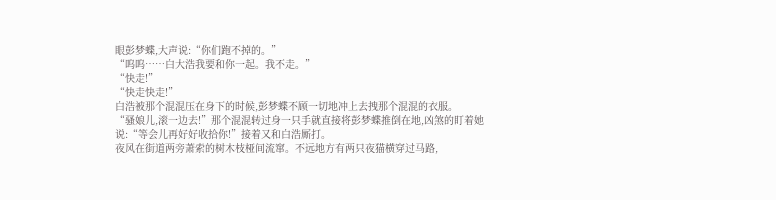眼彭梦蝶,大声说:“你们跑不掉的。”
“呜呜……白大浩我要和你一起。我不走。”
“快走!”
“快走快走!”
白浩被那个混混压在身下的时候,彭梦蝶不顾一切地冲上去拽那个混混的衣服。
“骚娘儿,滚一边去!”那个混混转过身一只手就直接将彭梦蝶推倒在地,凶煞的盯着她说:“等会儿再好好收拾你!”接着又和白浩厮打。
夜风在街道两旁萧索的树木枝桠间流窜。不远地方有两只夜猫横穿过马路,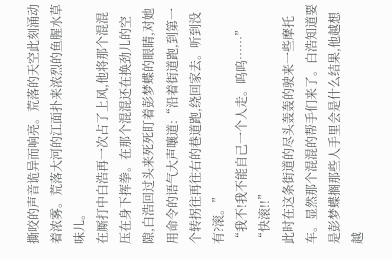撕咬的声音诡异而响亮。荒落的天空此刻涌动着浓雾。荒落大河的江面扑来浓烈的鱼腥水草味儿。
在厮打中白浩再一次占了上风,他将那个混混压在身下挥拳。在那个混混还在换劲儿的空隙,白浩回过头来死死盯着彭梦蝶的眼睛,对她用命令的语气大声嚷道:“沿着街道跑,到第一个转拐往再往右的巷道跑,绕回家去。听到没有?滚。”
“我不!我不能自己一个人走。呜呜……”
“快滚!!”
此时在这条街道的尽头轰轰的驶来一些摩托车。显然那个混混的帮手们来了。白浩知道要是彭梦蝶搁那些人手里会是什么结果,他越想越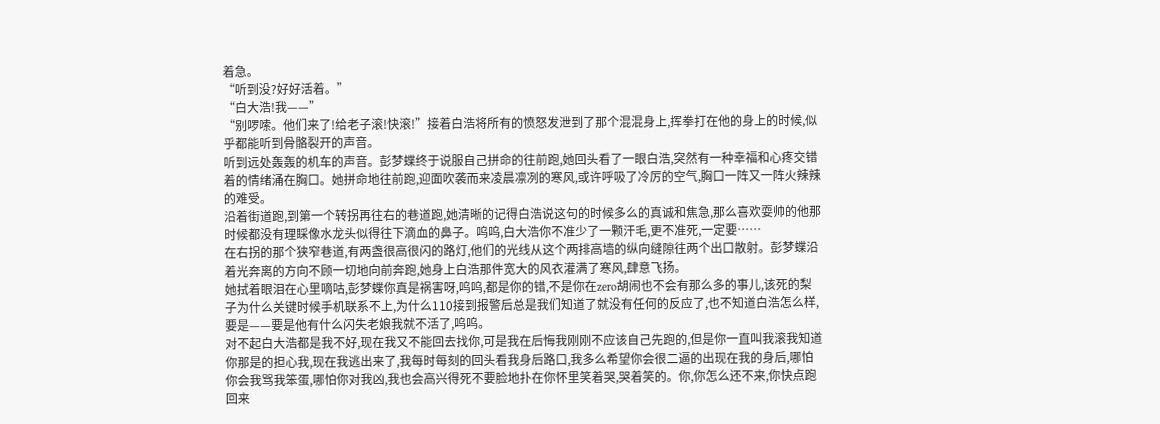着急。
“听到没?好好活着。”
“白大浩!我——”
“别啰嗦。他们来了!给老子滚!快滚!”接着白浩将所有的愤怒发泄到了那个混混身上,挥拳打在他的身上的时候,似乎都能听到骨骼裂开的声音。
听到远处轰轰的机车的声音。彭梦蝶终于说服自己拼命的往前跑,她回头看了一眼白浩,突然有一种幸福和心疼交错着的情绪涌在胸口。她拼命地往前跑,迎面吹袭而来凌晨凛冽的寒风,或许呼吸了冷厉的空气,胸口一阵又一阵火辣辣的难受。
沿着街道跑,到第一个转拐再往右的巷道跑,她清晰的记得白浩说这句的时候多么的真诚和焦急,那么喜欢耍帅的他那时候都没有理睬像水龙头似得往下滴血的鼻子。呜呜,白大浩你不准少了一颗汗毛,更不准死,一定要……
在右拐的那个狭窄巷道,有两盏很高很闪的路灯,他们的光线从这个两排高墙的纵向缝隙往两个出口散射。彭梦蝶沿着光奔离的方向不顾一切地向前奔跑,她身上白浩那件宽大的风衣灌满了寒风,肆意飞扬。
她拭着眼泪在心里嘀咕,彭梦蝶你真是祸害呀,呜呜,都是你的错,不是你在zero胡闹也不会有那么多的事儿,该死的梨子为什么关键时候手机联系不上,为什么110接到报警后总是我们知道了就没有任何的反应了,也不知道白浩怎么样,要是——要是他有什么闪失老娘我就不活了,呜呜。
对不起白大浩都是我不好,现在我又不能回去找你,可是我在后悔我刚刚不应该自己先跑的,但是你一直叫我滚我知道你那是的担心我,现在我逃出来了,我每时每刻的回头看我身后路口,我多么希望你会很二逼的出现在我的身后,哪怕你会我骂我笨蛋,哪怕你对我凶,我也会高兴得死不要脸地扑在你怀里笑着哭,哭着笑的。你,你怎么还不来,你快点跑回来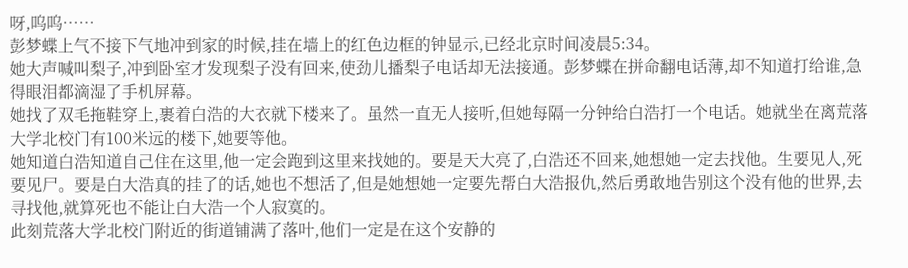呀,呜呜……
彭梦蝶上气不接下气地冲到家的时候,挂在墙上的红色边框的钟显示,已经北京时间凌晨5:34。
她大声喊叫梨子,冲到卧室才发现梨子没有回来,使劲儿播梨子电话却无法接通。彭梦蝶在拼命翻电话薄,却不知道打给谁,急得眼泪都滴湿了手机屏幕。
她找了双毛拖鞋穿上,裹着白浩的大衣就下楼来了。虽然一直无人接听,但她每隔一分钟给白浩打一个电话。她就坐在离荒落大学北校门有100米远的楼下,她要等他。
她知道白浩知道自己住在这里,他一定会跑到这里来找她的。要是天大亮了,白浩还不回来,她想她一定去找他。生要见人,死要见尸。要是白大浩真的挂了的话,她也不想活了,但是她想她一定要先帮白大浩报仇,然后勇敢地告别这个没有他的世界,去寻找他,就算死也不能让白大浩一个人寂寞的。
此刻荒落大学北校门附近的街道铺满了落叶,他们一定是在这个安静的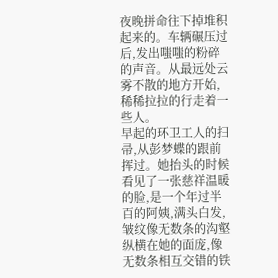夜晚拼命往下掉堆积起来的。车辆碾压过后,发出嗤嗤的粉碎的声音。从最远处云雾不散的地方开始,稀稀拉拉的行走着一些人。
早起的环卫工人的扫帚,从彭梦蝶的跟前挥过。她抬头的时候看见了一张慈祥温暖的脸,是一个年过半百的阿姨,满头白发,皱纹像无数条的沟壑纵横在她的面庞,像无数条相互交错的铁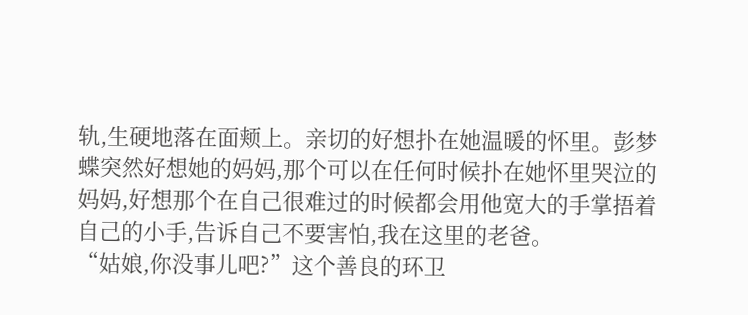轨,生硬地落在面颊上。亲切的好想扑在她温暖的怀里。彭梦蝶突然好想她的妈妈,那个可以在任何时候扑在她怀里哭泣的妈妈,好想那个在自己很难过的时候都会用他宽大的手掌捂着自己的小手,告诉自己不要害怕,我在这里的老爸。
“姑娘,你没事儿吧?”这个善良的环卫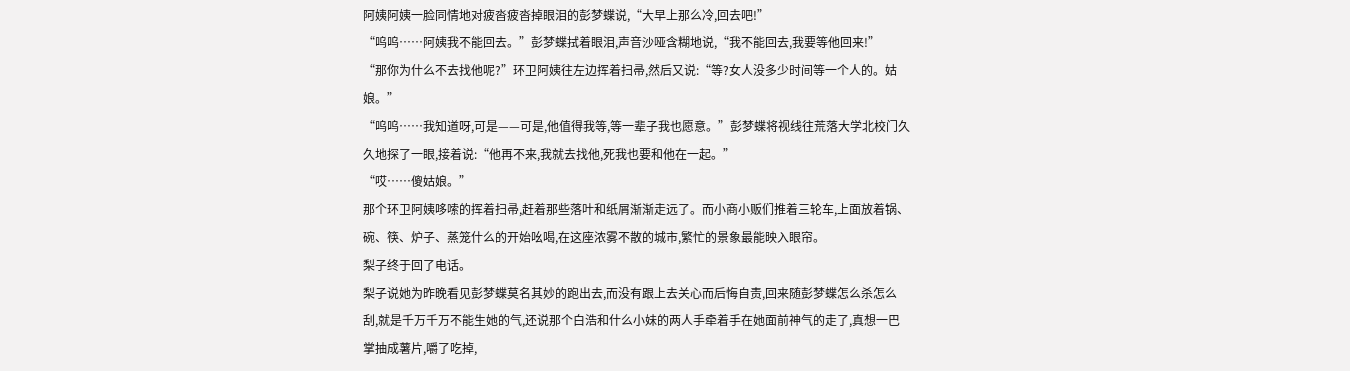阿姨阿姨一脸同情地对疲沓疲沓掉眼泪的彭梦蝶说,“大早上那么冷,回去吧!”
“呜呜……阿姨我不能回去。”彭梦蝶拭着眼泪,声音沙哑含糊地说,“我不能回去,我要等他回来!”
“那你为什么不去找他呢?”环卫阿姨往左边挥着扫帚,然后又说:“等?女人没多少时间等一个人的。姑娘。”
“呜呜……我知道呀,可是——可是,他值得我等,等一辈子我也愿意。”彭梦蝶将视线往荒落大学北校门久久地探了一眼,接着说:“他再不来,我就去找他,死我也要和他在一起。”
“哎……傻姑娘。”
那个环卫阿姨哆嗦的挥着扫帚,赶着那些落叶和纸屑渐渐走远了。而小商小贩们推着三轮车,上面放着锅、碗、筷、炉子、蒸笼什么的开始吆喝,在这座浓雾不散的城市,繁忙的景象最能映入眼帘。
梨子终于回了电话。
梨子说她为昨晚看见彭梦蝶莫名其妙的跑出去,而没有跟上去关心而后悔自责,回来随彭梦蝶怎么杀怎么刮,就是千万千万不能生她的气,还说那个白浩和什么小妹的两人手牵着手在她面前神气的走了,真想一巴掌抽成薯片,嚼了吃掉,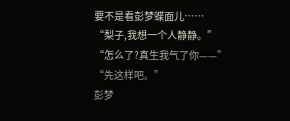要不是看彭梦蝶面儿……
“梨子,我想一个人静静。”
“怎么了?真生我气了你——”
“先这样吧。”
彭梦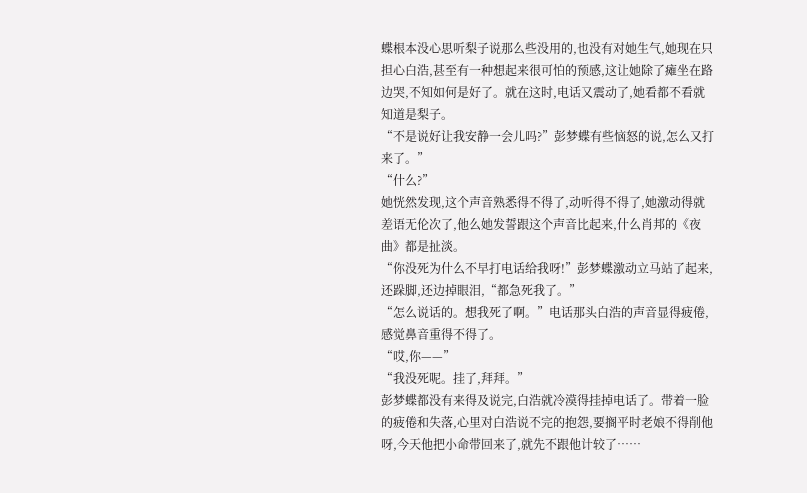蝶根本没心思听梨子说那么些没用的,也没有对她生气,她现在只担心白浩,甚至有一种想起来很可怕的预感,这让她除了瘫坐在路边哭,不知如何是好了。就在这时,电话又震动了,她看都不看就知道是梨子。
“不是说好让我安静一会儿吗?”彭梦蝶有些恼怒的说,怎么又打来了。”
“什么?”
她恍然发现,这个声音熟悉得不得了,动听得不得了,她激动得就差语无伦次了,他么她发誓跟这个声音比起来,什么肖邦的《夜曲》都是扯淡。
“你没死为什么不早打电话给我呀!”彭梦蝶激动立马站了起来,还跺脚,还边掉眼泪,“都急死我了。”
“怎么说话的。想我死了啊。”电话那头白浩的声音显得疲倦,感觉鼻音重得不得了。
“哎,你——”
“我没死呢。挂了,拜拜。”
彭梦蝶都没有来得及说完,白浩就冷漠得挂掉电话了。带着一脸的疲倦和失落,心里对白浩说不完的抱怨,要搁平时老娘不得削他呀,今天他把小命带回来了,就先不跟他计较了……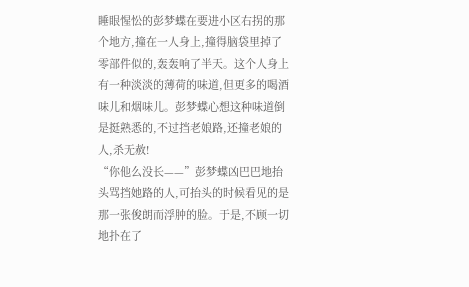睡眼惺忪的彭梦蝶在要进小区右拐的那个地方,撞在一人身上,撞得脑袋里掉了零部件似的,轰轰响了半天。这个人身上有一种淡淡的薄荷的味道,但更多的喝酒味儿和烟味儿。彭梦蝶心想这种味道倒是挺熟悉的,不过挡老娘路,还撞老娘的人,杀无赦!
“你他么没长——”彭梦蝶凶巴巴地抬头骂挡她路的人,可抬头的时候看见的是那一张俊朗而浮肿的脸。于是,不顾一切地扑在了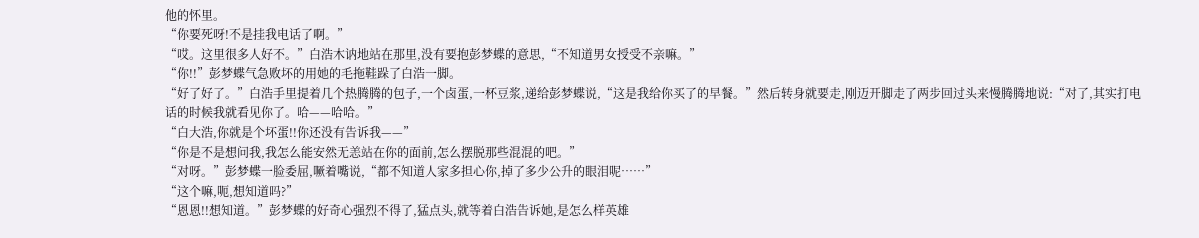他的怀里。
“你要死呀!不是挂我电话了啊。”
“哎。这里很多人好不。”白浩木讷地站在那里,没有要抱彭梦蝶的意思,“不知道男女授受不亲嘛。”
“你!!”彭梦蝶气急败坏的用她的毛拖鞋跺了白浩一脚。
“好了好了。”白浩手里提着几个热腾腾的包子,一个卤蛋,一杯豆浆,递给彭梦蝶说,“这是我给你买了的早餐。”然后转身就要走,刚迈开脚走了两步回过头来慢腾腾地说:“对了,其实打电话的时候我就看见你了。哈——哈哈。”
“白大浩,你就是个坏蛋!!你还没有告诉我——”
“你是不是想问我,我怎么能安然无恙站在你的面前,怎么摆脱那些混混的吧。”
“对呀。”彭梦蝶一脸委屈,噘着嘴说,“都不知道人家多担心你,掉了多少公升的眼泪呢……”
“这个嘛,呃,想知道吗?”
“恩恩!!想知道。”彭梦蝶的好奇心强烈不得了,猛点头,就等着白浩告诉她,是怎么样英雄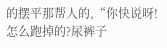的摆平那帮人的,“你快说呀!怎么跑掉的?尿裤子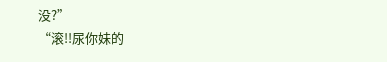没?”
“滚!!尿你妹的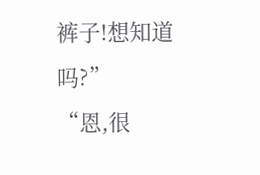裤子!想知道吗?”
“恩,很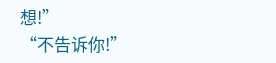想!”
“不告诉你!”